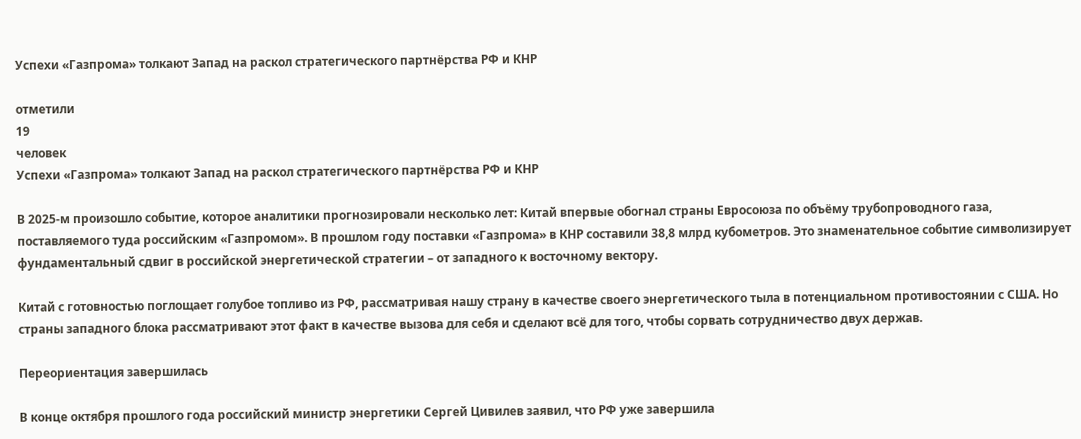Успехи «Газпрома» толкают Запад на раскол стратегического партнёрства РФ и КНР

отметили
19
человек
Успехи «Газпрома» толкают Запад на раскол стратегического партнёрства РФ и КНР

В 2025-м произошло событие, которое аналитики прогнозировали несколько лет: Китай впервые обогнал страны Евросоюза по объёму трубопроводного газа, поставляемого туда российским «Газпромом». В прошлом году поставки «Газпрома» в КНР составили 38,8 млрд кубометров. Это знаменательное событие символизирует фундаментальный сдвиг в российской энергетической стратегии – от западного к восточному вектору.

Китай с готовностью поглощает голубое топливо из РФ, рассматривая нашу страну в качестве своего энергетического тыла в потенциальном противостоянии с США. Но страны западного блока рассматривают этот факт в качестве вызова для себя и сделают всё для того, чтобы сорвать сотрудничество двух держав.

Переориентация завершилась

В конце октября прошлого года российский министр энергетики Сергей Цивилев заявил, что РФ уже завершила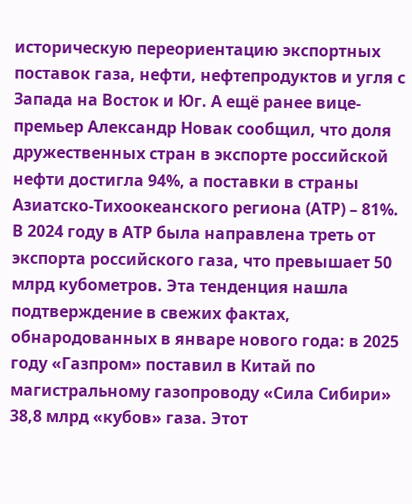историческую переориентацию экспортных поставок газа, нефти, нефтепродуктов и угля с Запада на Восток и Юг. А ещё ранее вице-премьер Александр Новак сообщил, что доля дружественных стран в экспорте российской нефти достигла 94%, а поставки в страны Азиатско-Тихоокеанского региона (АТР) – 81%. В 2024 году в АТР была направлена треть от экспорта российского газа, что превышает 50 млрд кубометров. Эта тенденция нашла подтверждение в свежих фактах, обнародованных в январе нового года: в 2025 году «Газпром» поставил в Китай по магистральному газопроводу «Сила Сибири» 38,8 млрд «кубов» газа. Этот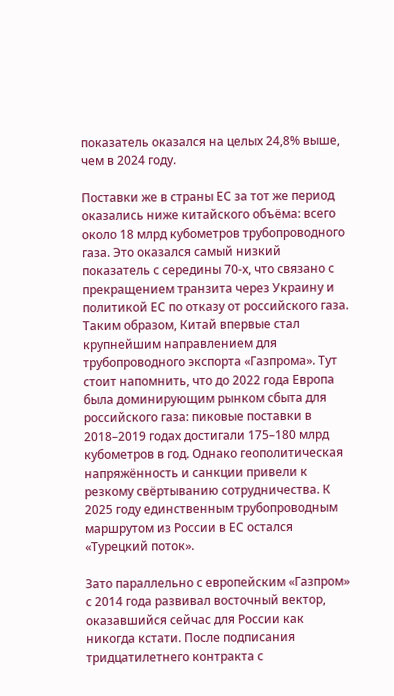показатель оказался на целых 24,8% выше, чем в 2024 году.

Поставки же в страны ЕС за тот же период оказались ниже китайского объёма: всего около 18 млрд кубометров трубопроводного газа. Это оказался самый низкий показатель с середины 70‑х, что связано с прекращением транзита через Украину и политикой ЕС по отказу от российского газа. Таким образом, Китай впервые стал крупнейшим направлением для трубопроводного экспорта «Газпрома». Тут стоит напомнить, что до 2022 года Европа была доминирующим рынком сбыта для российского газа: пиковые поставки в 2018–2019 годах достигали 175–180 млрд кубометров в год. Однако геополитическая напряжённость и санкции привели к резкому свёртыванию сотрудничества. К 2025 году единственным трубопроводным маршрутом из России в ЕС остался «Турецкий поток».

Зато параллельно с европейским «Газпром» с 2014 года развивал восточный вектор, оказавшийся сейчас для России как никогда кстати. После подписания тридцатилетнего контракта с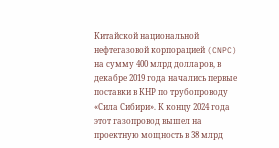Китайской национальной нефтегазовой корпорацией (CNPC) на сумму 400 млрд долларов, в декабре 2019 года начались первые поставки в КНР по трубопроводу «Сила Сибири». К концу 2024 года этот газопровод вышел на проектную мощность в 38 млрд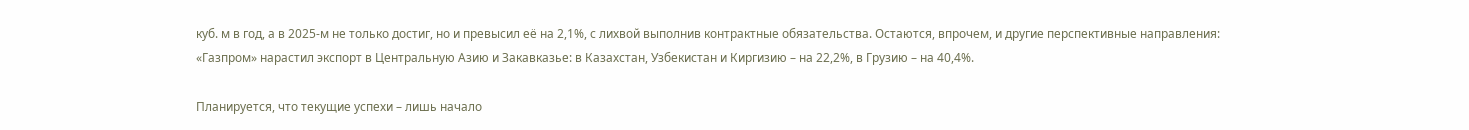куб. м в год, а в 2025-м не только достиг, но и превысил её на 2,1%, с лихвой выполнив контрактные обязательства. Остаются, впрочем, и другие перспективные направления: «Газпром» нарастил экспорт в Центральную Азию и Закавказье: в Казахстан, Узбекистан и Киргизию – на 22,2%, в Грузию – на 40,4%.

Планируется, что текущие успехи – лишь начало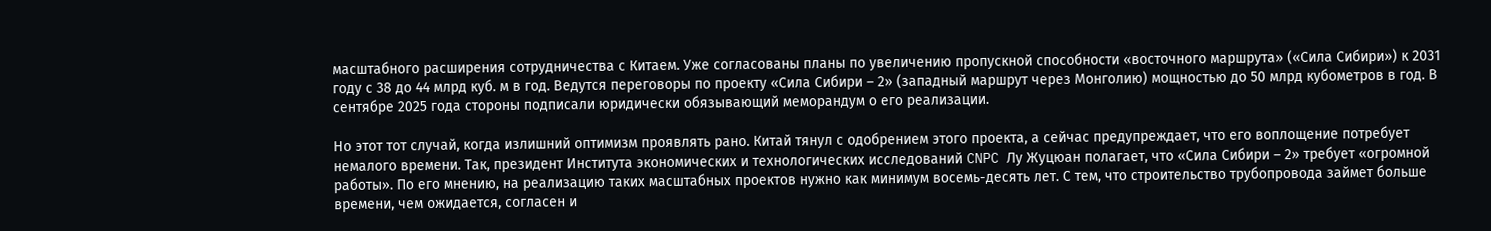масштабного расширения сотрудничества с Китаем. Уже согласованы планы по увеличению пропускной способности «восточного маршрута» («Сила Сибири») к 2031 году с 38 до 44 млрд куб. м в год. Ведутся переговоры по проекту «Сила Сибири – 2» (западный маршрут через Монголию) мощностью до 50 млрд кубометров в год. В сентябре 2025 года стороны подписали юридически обязывающий меморандум о его реализации.

Но этот тот случай, когда излишний оптимизм проявлять рано. Китай тянул с одобрением этого проекта, а сейчас предупреждает, что его воплощение потребует немалого времени. Так, президент Института экономических и технологических исследований CNPC Лу Жуцюан полагает, что «Сила Сибири – 2» требует «огромной работы». По его мнению, на реализацию таких масштабных проектов нужно как минимум восемь-десять лет. С тем, что строительство трубопровода займет больше времени, чем ожидается, согласен и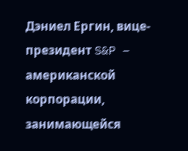Дэниел Ергин, вице-президент S&P – американской корпорации, занимающейся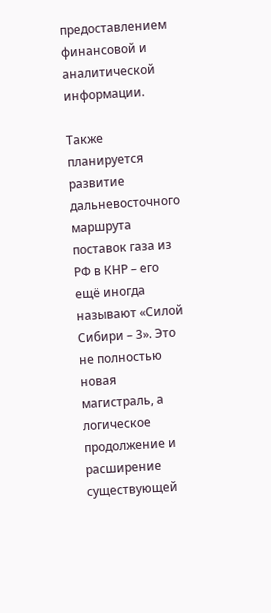предоставлением финансовой и аналитической информации.

Также планируется развитие дальневосточного маршрута поставок газа из РФ в КНР – его ещё иногда называют «Силой Сибири – 3». Это не полностью новая магистраль, а логическое продолжение и расширение существующей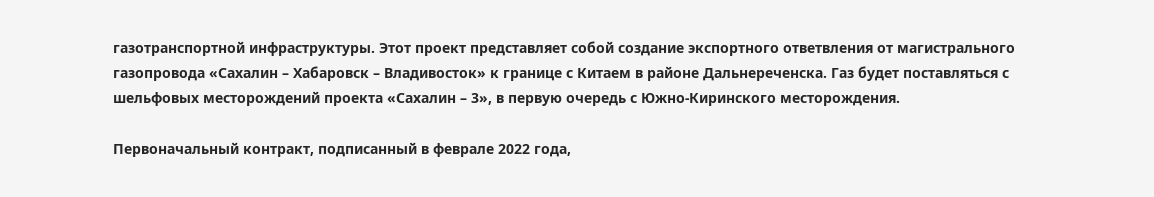газотранспортной инфраструктуры. Этот проект представляет собой создание экспортного ответвления от магистрального газопровода «Сахалин – Хабаровск – Владивосток» к границе с Китаем в районе Дальнереченска. Газ будет поставляться с шельфовых месторождений проекта «Сахалин – 3», в первую очередь с Южно-Киринского месторождения.

Первоначальный контракт, подписанный в феврале 2022 года,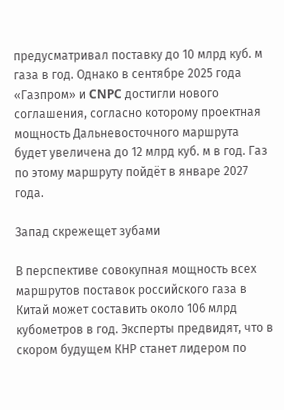предусматривал поставку до 10 млрд куб. м газа в год. Однако в сентябре 2025 года «Газпром» и CNPC достигли нового соглашения, согласно которому проектная мощность Дальневосточного маршрута будет увеличена до 12 млрд куб. м в год. Газ по этому маршруту пойдёт в январе 2027 года.

Запад скрежещет зубами

В перспективе совокупная мощность всех маршрутов поставок российского газа в Китай может составить около 106 млрд кубометров в год. Эксперты предвидят, что в скором будущем КНР станет лидером по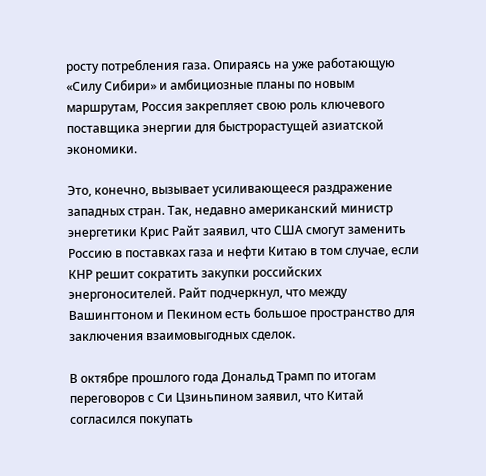росту потребления газа. Опираясь на уже работающую «Силу Сибири» и амбициозные планы по новым маршрутам, Россия закрепляет свою роль ключевого поставщика энергии для быстрорастущей азиатской экономики.

Это, конечно, вызывает усиливающееся раздражение западных стран. Так, недавно американский министр энергетики Крис Райт заявил, что США смогут заменить Россию в поставках газа и нефти Китаю в том случае, если КНР решит сократить закупки российских энергоносителей. Райт подчеркнул, что между Вашингтоном и Пекином есть большое пространство для заключения взаимовыгодных сделок.

В октябре прошлого года Дональд Трамп по итогам переговоров с Си Цзиньпином заявил, что Китай согласился покупать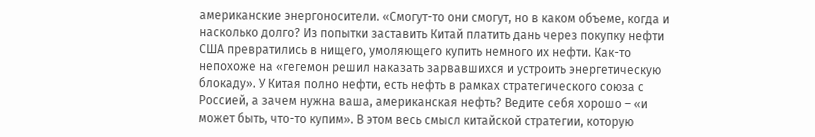американские энергоносители. «Смогут-то они смогут, но в каком объеме, когда и насколько долго? Из попытки заставить Китай платить дань через покупку нефти США превратились в нищего, умоляющего купить немного их нефти. Как-то непохоже на «гегемон решил наказать зарвавшихся и устроить энергетическую блокаду». У Китая полно нефти, есть нефть в рамках стратегического союза с Россией, а зачем нужна ваша, американская нефть? Ведите себя хорошо – «и может быть, что-то купим». В этом весь смысл китайской стратегии, которую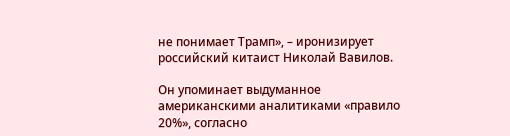не понимает Трамп», – иронизирует российский китаист Николай Вавилов.

Он упоминает выдуманное американскими аналитиками «правило 20%», согласно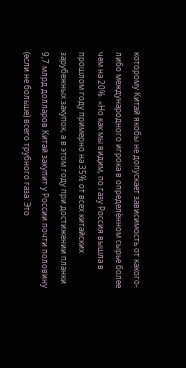которому Китай якобы не допускает зависимость от какого-либо международного игрока в определённом сырье более чем на 20%. «Но как мы видим, по газу Россия вышла в прошлом году примерно на 35% от всех китайских зарубежных закупок, а в этом году при достижении планки 9,7 млрд долларов Китай закупит у России почти половину (если не больше) всего трубного газа. Это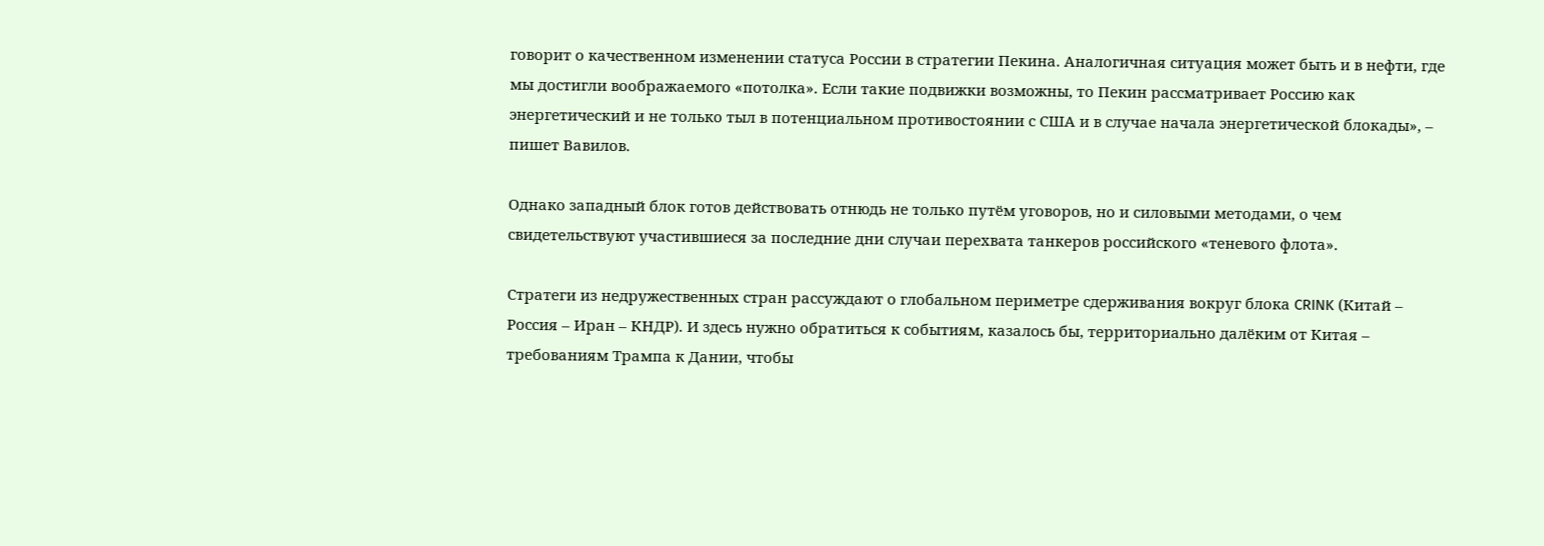говорит о качественном изменении статуса России в стратегии Пекина. Аналогичная ситуация может быть и в нефти, где мы достигли воображаемого «потолка». Если такие подвижки возможны, то Пекин рассматривает Россию как энергетический и не только тыл в потенциальном противостоянии с США и в случае начала энергетической блокады», – пишет Вавилов.

Однако западный блок готов действовать отнюдь не только путём уговоров, но и силовыми методами, о чем свидетельствуют участившиеся за последние дни случаи перехвата танкеров российского «теневого флота».

Стратеги из недружественных стран рассуждают о глобальном периметре сдерживания вокруг блока CRINK (Китай – Россия – Иран – КНДР). И здесь нужно обратиться к событиям, казалось бы, территориально далёким от Китая – требованиям Трампа к Дании, чтобы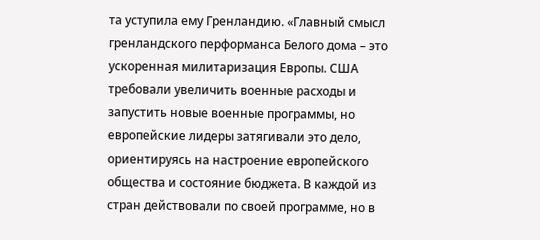та уступила ему Гренландию. «Главный смысл гренландского перформанса Белого дома – это ускоренная милитаризация Европы. США требовали увеличить военные расходы и запустить новые военные программы, но европейские лидеры затягивали это дело, ориентируясь на настроение европейского общества и состояние бюджета. В каждой из стран действовали по своей программе, но в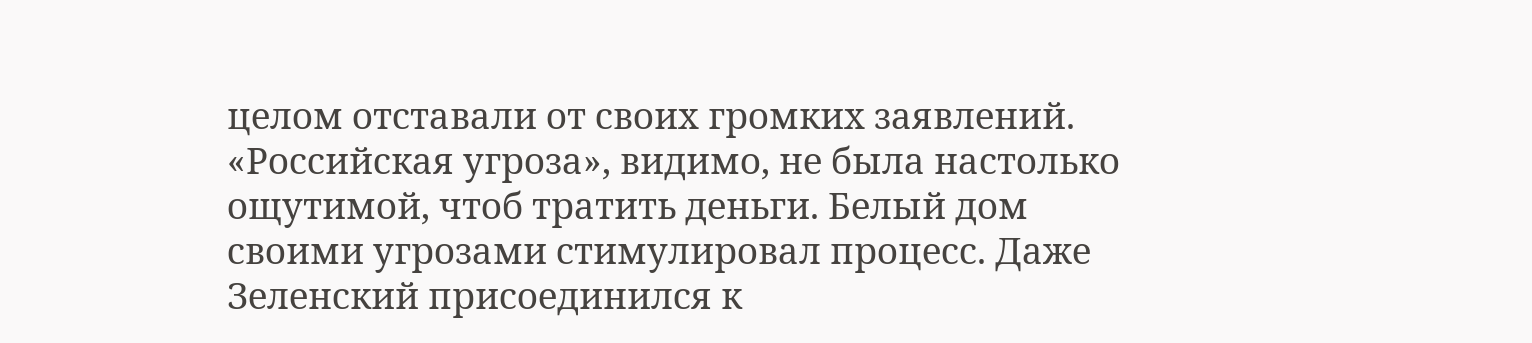целом отставали от своих громких заявлений. «Российская угроза», видимо, не была настолько ощутимой, чтоб тратить деньги. Белый дом своими угрозами стимулировал процесс. Даже Зеленский присоединился к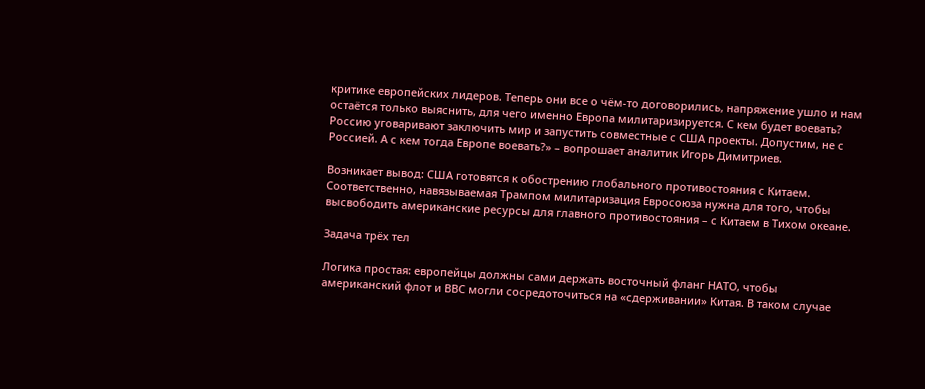критике европейских лидеров. Теперь они все о чём-то договорились, напряжение ушло и нам остаётся только выяснить, для чего именно Европа милитаризируется. С кем будет воевать? Россию уговаривают заключить мир и запустить совместные с США проекты. Допустим, не с Россией. А с кем тогда Европе воевать?» – вопрошает аналитик Игорь Димитриев.

Возникает вывод: США готовятся к обострению глобального противостояния с Китаем. Соответственно, навязываемая Трампом милитаризация Евросоюза нужна для того, чтобы высвободить американские ресурсы для главного противостояния – с Китаем в Тихом океане.

Задача трёх тел

Логика простая: европейцы должны сами держать восточный фланг НАТО, чтобы американский флот и ВВС могли сосредоточиться на «сдерживании» Китая. В таком случае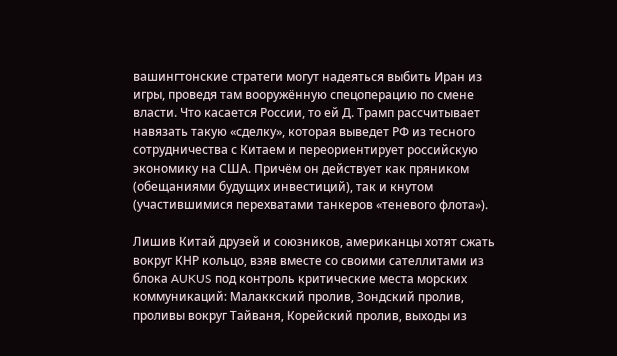вашингтонские стратеги могут надеяться выбить Иран из игры, проведя там вооружённую спецоперацию по смене власти. Что касается России, то ей Д. Трамп рассчитывает навязать такую «сделку», которая выведет РФ из тесного сотрудничества с Китаем и переориентирует российскую экономику на США. Причём он действует как пряником (обещаниями будущих инвестиций), так и кнутом (участившимися перехватами танкеров «теневого флота»).

Лишив Китай друзей и союзников, американцы хотят сжать вокруг КНР кольцо, взяв вместе со своими сателлитами из блока AUKUS под контроль критические места морских коммуникаций: Малаккский пролив, Зондский пролив, проливы вокруг Тайваня, Корейский пролив, выходы из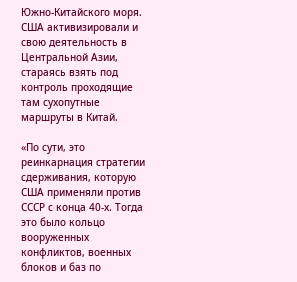Южно-Китайского моря. США активизировали и свою деятельность в Центральной Азии, стараясь взять под контроль проходящие там сухопутные маршруты в Китай.

«По сути, это реинкарнация стратегии сдерживания, которую США применяли против СССР с конца 40-х. Тогда это было кольцо вооруженных конфликтов, военных блоков и баз по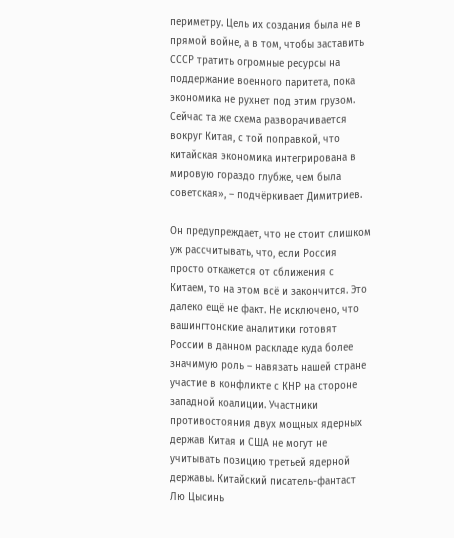периметру. Цель их создания была не в прямой войне, а в том, чтобы заставить СССР тратить огромные ресурсы на поддержание военного паритета, пока экономика не рухнет под этим грузом. Сейчас та же схема разворачивается вокруг Китая, с той поправкой, что китайская экономика интегрирована в мировую гораздо глубже, чем была советская», – подчёркивает Димитриев.

Он предупреждает, что не стоит слишком уж рассчитывать, что, если Россия просто откажется от сближения с Китаем, то на этом всё и закончится. Это далеко ещё не факт. Не исключено, что вашингтонские аналитики готовят России в данном раскладе куда более значимую роль – навязать нашей стране участие в конфликте с КНР на стороне западной коалиции. Участники противостояния двух мощных ядерных держав Китая и США не могут не учитывать позицию третьей ядерной державы. Китайский писатель-фантаст Лю Цысинь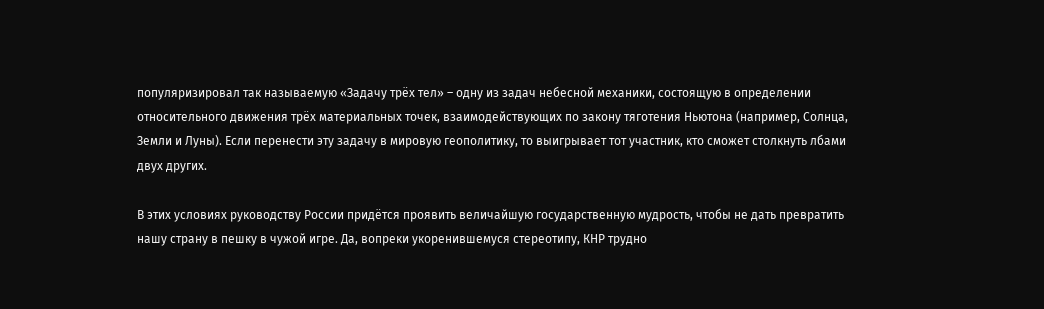популяризировал так называемую «Задачу трёх тел» – одну из задач небесной механики, состоящую в определении относительного движения трёх материальных точек, взаимодействующих по закону тяготения Ньютона (например, Солнца, Земли и Луны). Если перенести эту задачу в мировую геополитику, то выигрывает тот участник, кто сможет столкнуть лбами двух других.

В этих условиях руководству России придётся проявить величайшую государственную мудрость, чтобы не дать превратить нашу страну в пешку в чужой игре. Да, вопреки укоренившемуся стереотипу, КНР трудно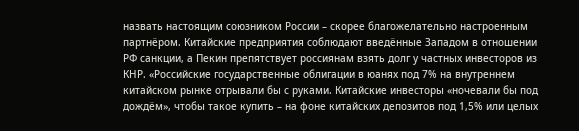назвать настоящим союзником России – скорее благожелательно настроенным партнёром. Китайские предприятия соблюдают введённые Западом в отношении РФ санкции, а Пекин препятствует россиянам взять долг у частных инвесторов из КНР. «Российские государственные облигации в юанях под 7% на внутреннем китайском рынке отрывали бы с руками. Китайские инвесторы «ночевали бы под дождём», чтобы такое купить – на фоне китайских депозитов под 1,5% или целых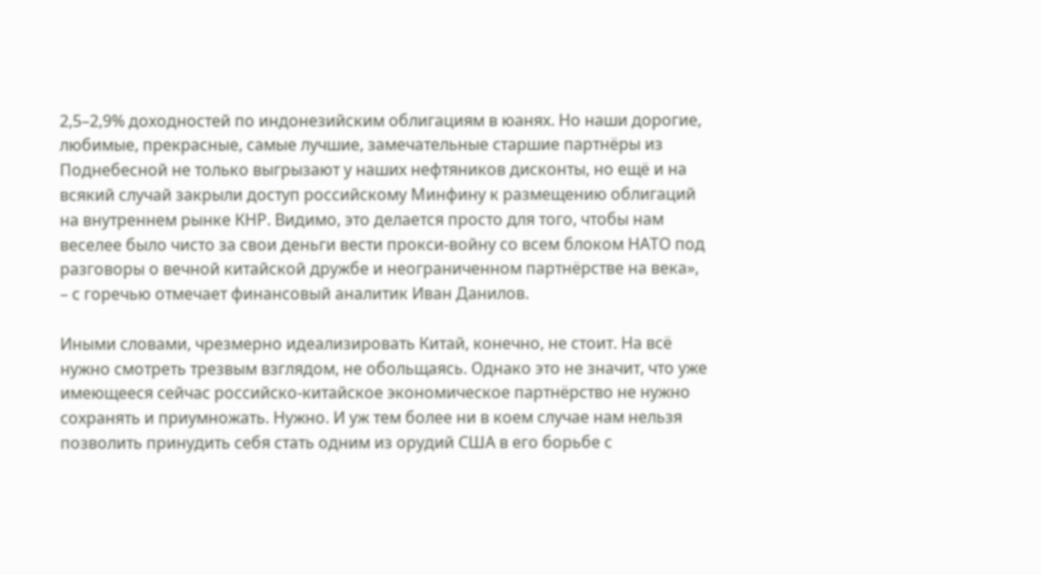2,5–2,9% доходностей по индонезийским облигациям в юанях. Но наши дорогие, любимые, прекрасные, самые лучшие, замечательные старшие партнёры из Поднебесной не только выгрызают у наших нефтяников дисконты, но ещё и на всякий случай закрыли доступ российскому Минфину к размещению облигаций на внутреннем рынке КНР. Видимо, это делается просто для того, чтобы нам веселее было чисто за свои деньги вести прокси-войну со всем блоком НАТО под разговоры о вечной китайской дружбе и неограниченном партнёрстве на века», – с горечью отмечает финансовый аналитик Иван Данилов.

Иными словами, чрезмерно идеализировать Китай, конечно, не стоит. На всё нужно смотреть трезвым взглядом, не обольщаясь. Однако это не значит, что уже имеющееся сейчас российско-китайское экономическое партнёрство не нужно сохранять и приумножать. Нужно. И уж тем более ни в коем случае нам нельзя позволить принудить себя стать одним из орудий США в его борьбе с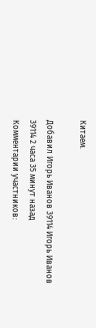Китаем.

Добавил Игорь Иванов 39114 Игорь Иванов 39114 2 часа 35 минут назад
Комментарии участников: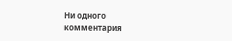Ни одного комментария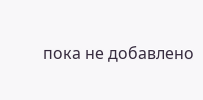пока не добавлено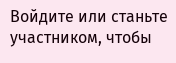Войдите или станьте участником, чтобы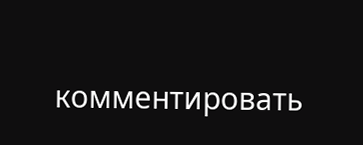комментировать